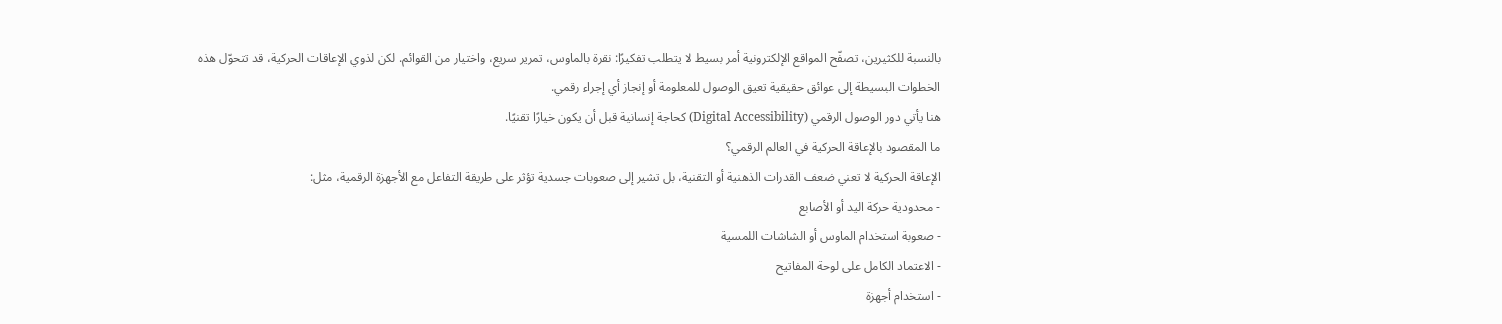بالنسبة للكثيرين، تصفّح المواقع الإلكترونية أمر بسيط لا يتطلب تفكيرًا: نقرة بالماوس، تمرير سريع، واختيار من القوائم. لكن لذوي الإعاقات الحركية، قد تتحوّل هذه الخطوات البسيطة إلى عوائق حقيقية تعيق الوصول للمعلومة أو إنجاز أي إجراء رقمي.
هنا يأتي دور الوصول الرقمي (Digital Accessibility) كحاجة إنسانية قبل أن يكون خيارًا تقنيًا.
ما المقصود بالإعاقة الحركية في العالم الرقمي؟
الإعاقة الحركية لا تعني ضعف القدرات الذهنية أو التقنية، بل تشير إلى صعوبات جسدية تؤثر على طريقة التفاعل مع الأجهزة الرقمية، مثل:
- محدودية حركة اليد أو الأصابع
- صعوبة استخدام الماوس أو الشاشات اللمسية
- الاعتماد الكامل على لوحة المفاتيح
- استخدام أجهزة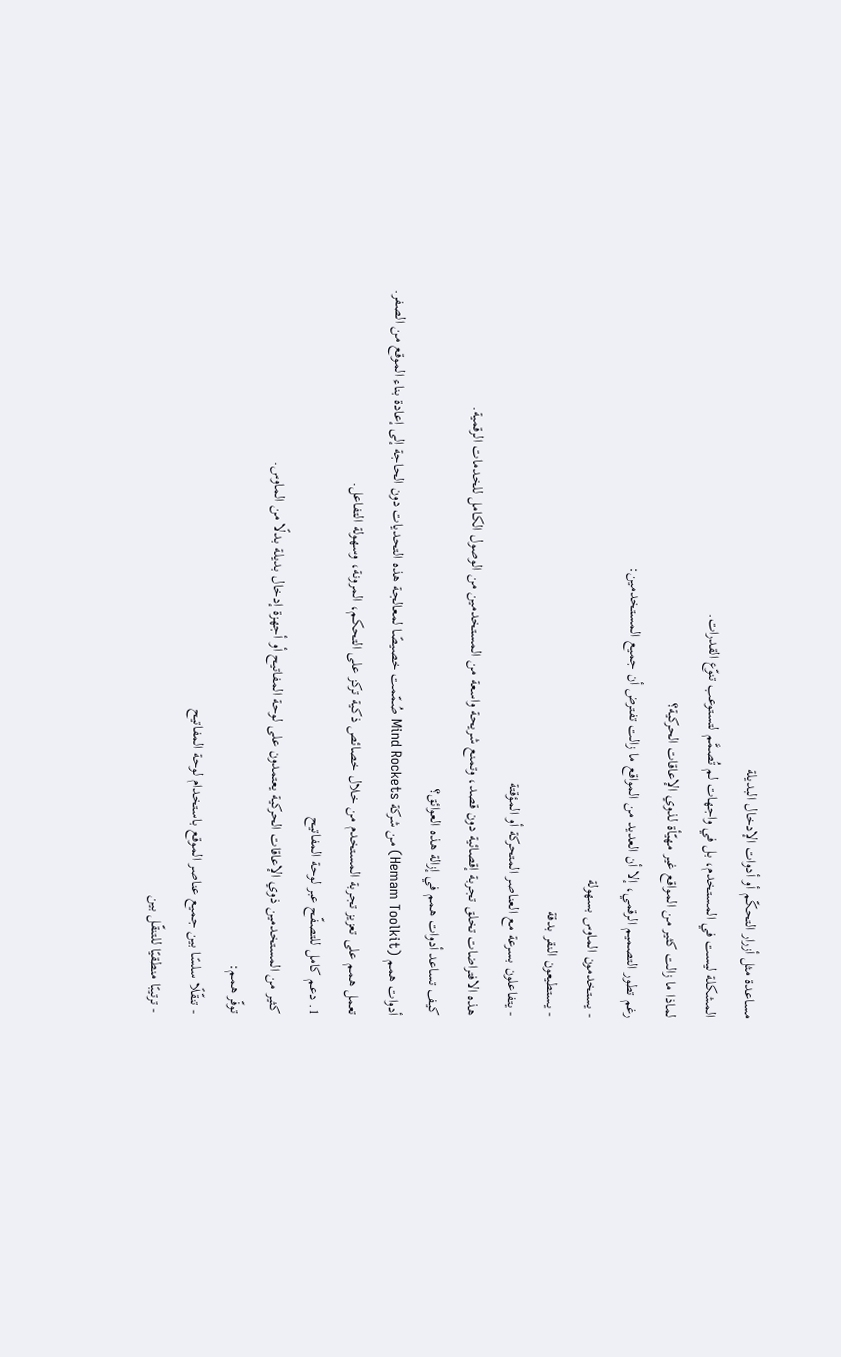مساعدة مثل أزرار التحكّم أو أدوات الإدخال البديلة
المشكلة ليست في المستخدم، بل في واجهات لم تُصمَّم لتستوعب تنوّع القدرات.
لماذا ما زالت كثير من المواقع غير مهيّأة لذوي الإعاقات الحركية؟
رغم تطور التصميم الرقمي، إلا أن العديد من المواقع ما زالت تفترض أن جميع المستخدمين:
- يستخدمون الماوس بسهولة
- يستطيعون النقر بدقة
- يتفاعلون بسرعة مع العناصر المتحركة أو المؤقتة
هذه الافتراضات تخلق تجربة إقصائية دون قصد، وتمنع شريحة واسعة من المستخدمين من الوصول الكامل للخدمات الرقمية.
كيف تساعد أدوات همم في إزالة هذه العوائق؟
أدوات همم (Hemam Toolkit) من شركة Mind Rockets صُمّمت خصيصًا لمعالجة هذه التحديات دون الحاجة إلى إعادة بناء الموقع من الصفر.
تعمل همم على تعزيز تجربة المستخدم من خلال خصائص ذكية تركز على التحكم، المرونة، وسهولة التفاعل.
1. دعم كامل للتصفّح عبر لوحة المفاتيح
كثير من المستخدمين ذوي الإعاقات الحركية يعتمدون على لوحة المفاتيح أو أجهزة إدخال بديلة بدلًا من الماوس.
توفّر همم:
- تنقّلًا سلسًا بين جميع عناصر الموقع باستخدام لوحة المفاتيح
- ترتيبًا منطقيًا للتنقّل بين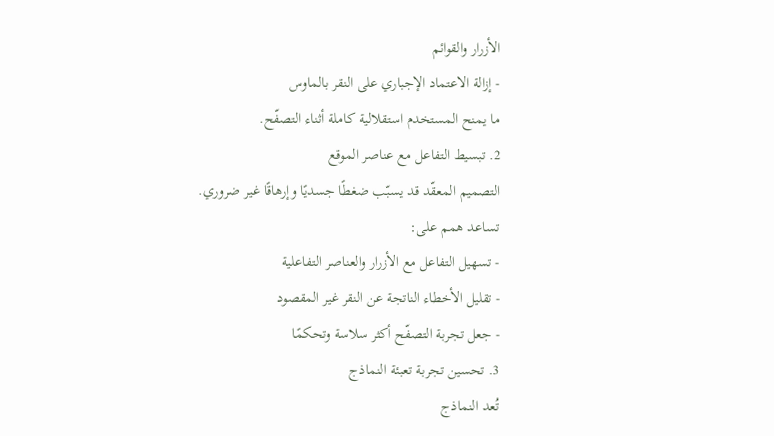الأزرار والقوائم
- إزالة الاعتماد الإجباري على النقر بالماوس
ما يمنح المستخدم استقلالية كاملة أثناء التصفّح.
2. تبسيط التفاعل مع عناصر الموقع
التصميم المعقّد قد يسبّب ضغطًا جسديًا وإرهاقًا غير ضروري.
تساعد همم على:
- تسهيل التفاعل مع الأزرار والعناصر التفاعلية
- تقليل الأخطاء الناتجة عن النقر غير المقصود
- جعل تجربة التصفّح أكثر سلاسة وتحكمًا
3. تحسين تجربة تعبئة النماذج
تُعد النماذج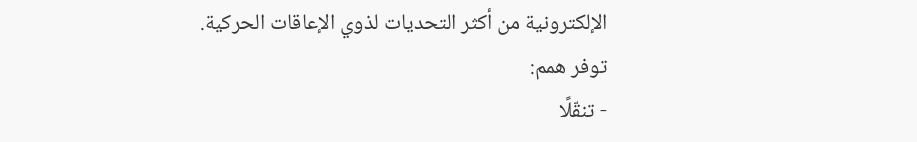الإلكترونية من أكثر التحديات لذوي الإعاقات الحركية.
توفر همم:
- تنقّلًا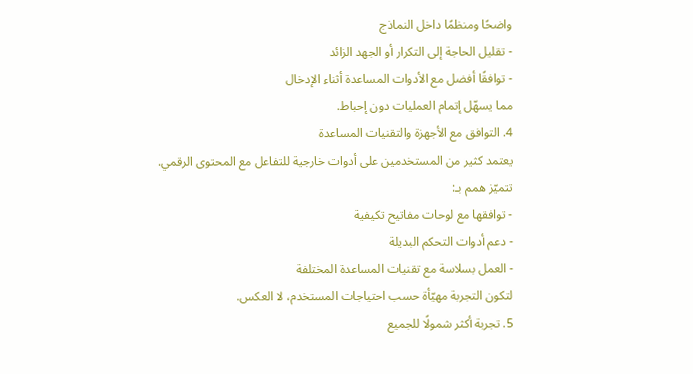واضحًا ومنظمًا داخل النماذج
- تقليل الحاجة إلى التكرار أو الجهد الزائد
- توافقًا أفضل مع الأدوات المساعدة أثناء الإدخال
مما يسهّل إتمام العمليات دون إحباط.
4. التوافق مع الأجهزة والتقنيات المساعدة
يعتمد كثير من المستخدمين على أدوات خارجية للتفاعل مع المحتوى الرقمي.
تتميّز همم بـ:
- توافقها مع لوحات مفاتيح تكيفية
- دعم أدوات التحكم البديلة
- العمل بسلاسة مع تقنيات المساعدة المختلفة
لتكون التجربة مهيّأة حسب احتياجات المستخدم، لا العكس.
5. تجربة أكثر شمولًا للجميع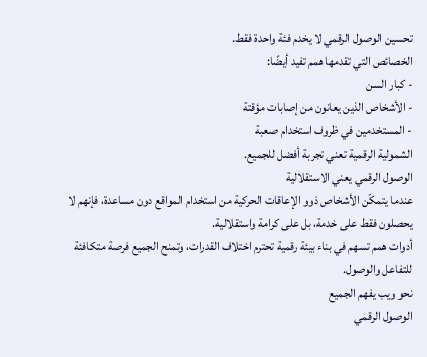تحسين الوصول الرقمي لا يخدم فئة واحدة فقط.
الخصائص التي تقدمها همم تفيد أيضًا:
- كبار السن
- الأشخاص الذين يعانون من إصابات مؤقتة
- المستخدمين في ظروف استخدام صعبة
الشمولية الرقمية تعني تجربة أفضل للجميع.
الوصول الرقمي يعني الاستقلالية
عندما يتمكّن الأشخاص ذوو الإعاقات الحركية من استخدام المواقع دون مساعدة، فإنهم لا يحصلون فقط على خدمة، بل على كرامة واستقلالية.
أدوات همم تسهم في بناء بيئة رقمية تحترم اختلاف القدرات، وتمنح الجميع فرصة متكافئة للتفاعل والوصول.
نحو ويب يفهم الجميع
الوصول الرقمي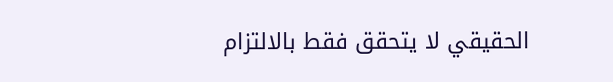الحقيقي لا يتحقق فقط بالالتزام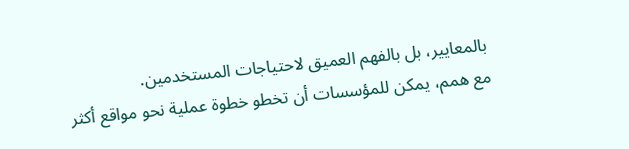بالمعايير، بل بالفهم العميق لاحتياجات المستخدمين.
مع همم، يمكن للمؤسسات أن تخطو خطوة عملية نحو مواقع أكثر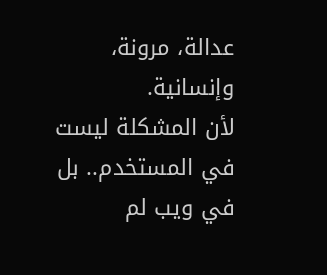عدالة، مرونة، وإنسانية.
لأن المشكلة ليست في المستخدم.. بل في ويب لم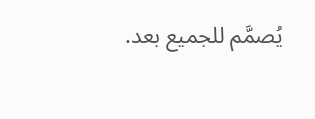يُصمَّم للجميع بعد.